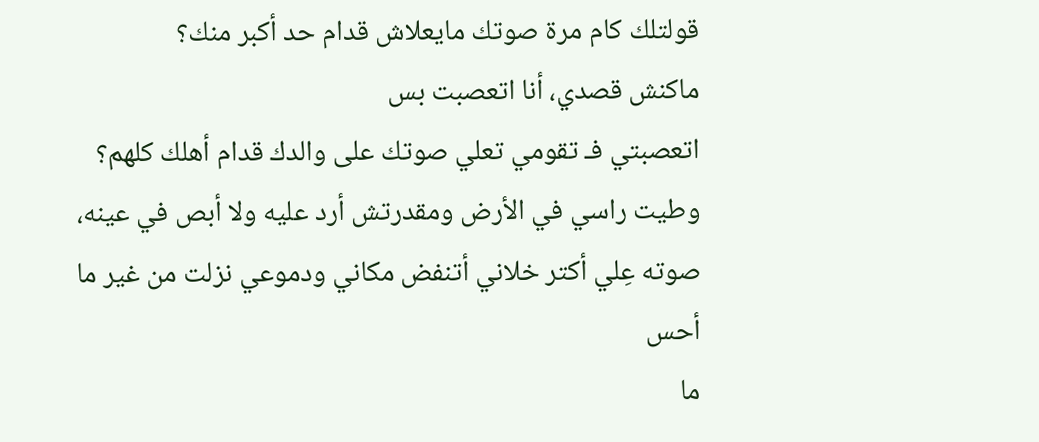قولتلك كام مرة صوتك مايعلاش قدام حد أكبر منك؟
ماكنش قصدي، أنا اتعصبت بس
اتعصبتي فـ تقومي تعلي صوتك على والدك قدام أهلك كلهم؟
وطيت راسي في الأرض ومقدرتش أرد عليه ولا أبص في عينه، صوته عِلي أكتر خلاني أتنفض مكاني ودموعي نزلت من غير ما أحس
ما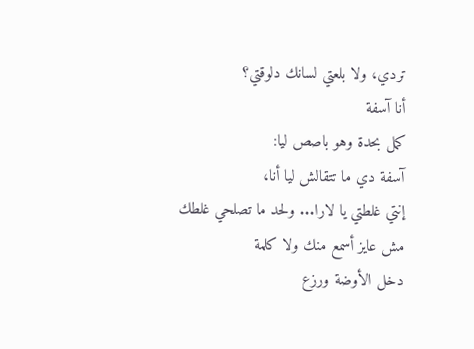تردي، ولا بلعتي لسانك دلوقتي؟
أنا آسفة
كمل بحدة وهو باصص ليا:
آسفة دي ما تتقالش ليا أنا،
إنتي غلطتي يا لارا... ولحد ما تصلحي غلطك مش عايز أسمع منك ولا كلمة
دخل الأوضة ورزع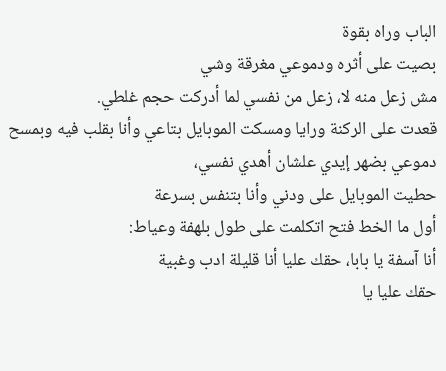الباب وراه بقوة
بصيت على أثره ودموعي مغرقة وشي
مش زعل منه لا، زعل من نفسي لما أدركت حجم غلطي.
قعدت على الركنة ورايا ومسكت الموبايل بتاعي وأنا بقلب فيه وبمسح دموعي بضهر إيدي علشان أهدي نفسي،
حطيت الموبايل على ودني وأنا بتنفس بسرعة
أول ما الخط فتح اتكلمت على طول بلهفة وعياط:
أنا آسفة يا بابا، حقك عليا أنا قليلة ادب وغبية
حقك عليا يا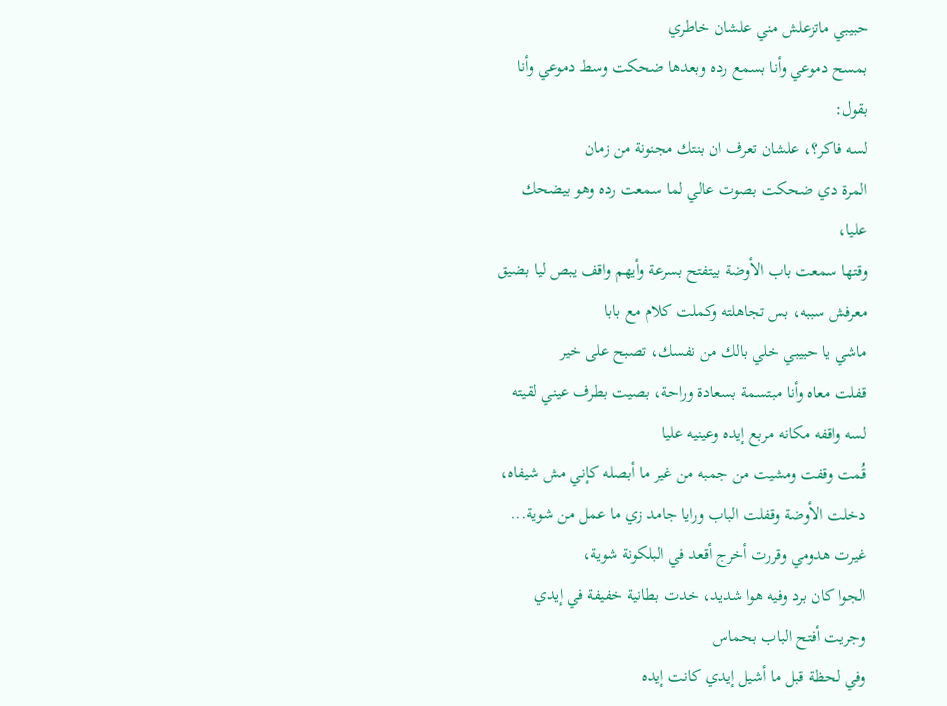حبيبي ماتزعلش مني علشان خاطري
بمسح دموعي وأنا بسمع رده وبعدها ضحكت وسط دموعي وأنا بقول:
لسه فاكر؟، علشان تعرف ان بنتك مجنونة من زمان
المرة دي ضحكت بصوت عالي لما سمعت رده وهو بيضحك عليا،
وقتها سمعت باب الأوضة بيتفتح بسرعة وأيهم واقف يبص ليا بضيق معرفش سببه، بس تجاهلته وكملت كلام مع بابا
ماشي يا حبيبي خلي بالك من نفسك، تصبح على خير
قفلت معاه وأنا مبتسمة بسعادة وراحة، بصيت بطرف عيني لقيته لسه واقفه مكانه مربع إيده وعينيه عليا
قُمت وقفت ومشيت من جمبه من غير ما أبصله كإني مش شيفاه، دخلت الأوضة وقفلت الباب ورايا جامد زي ما عمل من شوية...
غيرت هدومي وقررت أخرج أقعد في البلكونة شوية،
الجوا كان برد وفيه هوا شديد، خدت بطانية خفيفة في إيدي وجريت أفتح الباب بحماس
وفي لحظة قبل ما أشيل إيدي كانت إيده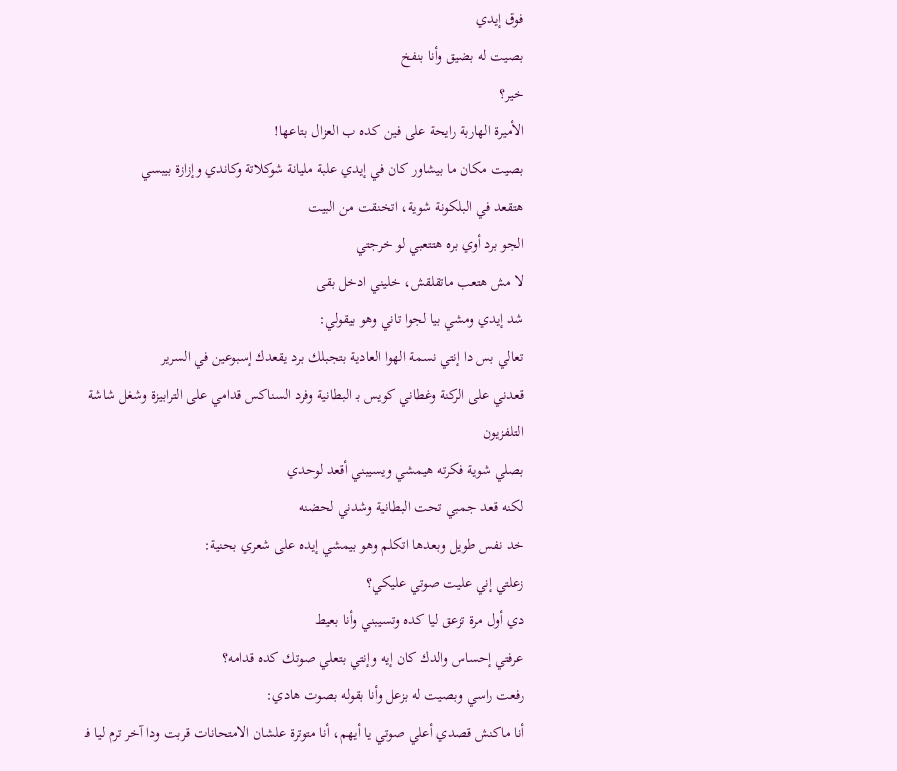فوق إيدي
بصيت له بضيق وأنا بنفخ
خير؟
الأميرة الهاربة رايحة على فين كده ب العزال بتاعها!
بصيت مكان ما بيشاور كان في إيدي علبة مليانة شوكلاتة وكاندي وإزازة بيبسي
هتقعد في البلكونة شوية، اتخنقت من البيت
الجو برد أوي بره هتتعبي لو خرجتي
لا مش هتعب ماتقلقش، خليني ادخل بقى
شد إيدي ومشي بيا لجوا تاني وهو بيقولي:
تعالي بس دا إنتي نسمة الهوا العادية بتجبلك برد يقعدك إسبوعين في السرير
قعدني على الركنة وغطاني كويس بـ البطانية وفرد السناكس قدامي على الترابيزة وشغل شاشة التلفزيون
بصلي شوية فكرته هيمشي ويسيبني أقعد لوحدي
لكنه قعد جمبي تحت البطانية وشدني لحضنه
خد نفس طويل وبعدها اتكلم وهو بيمشي إيده على شعري بحنية:
زعلتي إني عليت صوتي عليكي؟
دي أول مرة تزعق ليا كده وتسيبني وأنا بعيط
عرفتي إحساس والدك كان إيه وإنتي بتعلي صوتك كده قدامه؟
رفعت راسي وبصيت له بزعل وأنا بقوله بصوت هادي:
أنا ماكنش قصدي أعلي صوتي يا أيهم، أنا متوترة علشان الامتحانات قربت ودا آخر ترم ليا فـ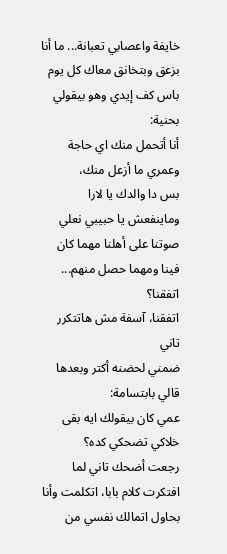خايفة واعصابي تعبانة... ما أنا بزعق وبتخانق معاك كل يوم
باس كف إيدي وهو بيقولي بحنية:
أنا أتحمل منك اي حاجة وعمري ما أزعل منك،
بس دا والدك يا لارا وماينفعش يا حبيبي نعلي صوتنا على أهلنا مهما كان فينا ومهما حصل منهم... اتفقنا؟
اتفقنا، آسفة مش هاتتكرر تاني
ضمني لحضنه أكتر وبعدها قالي بابتسامة:
عمي كان بيقولك ايه بقى خلاكي تضحكي كده؟
رجعت أضحك تاني لما افتكرت كلام بابا، اتكلمت وأنا بحاول اتمالك نفسي من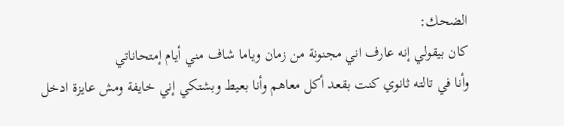الضحك:
كان بيقولي إنه عارف اني مجنونة من زمان وياما شاف مني أيام إمتحاناتي
وأنا في تالته ثانوي كنت بقعد أكل معاهم وأنا بعيط وبشتكي إني خايفة ومش عايزة ادخل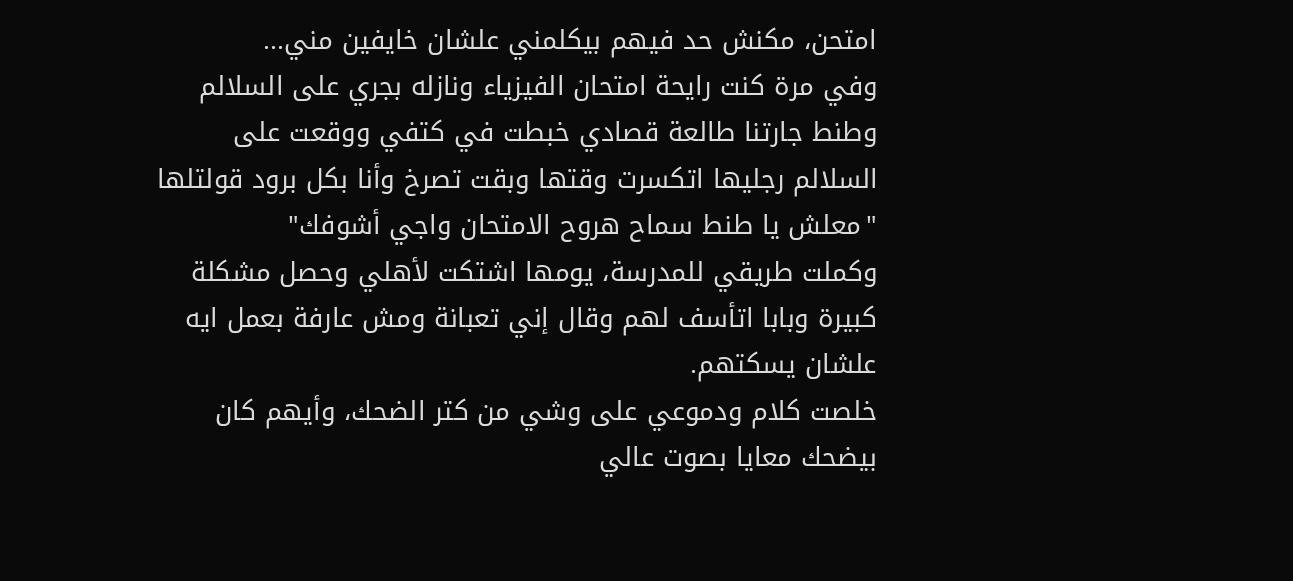امتحن، مكنش حد فيهم بيكلمني علشان خايفين مني...
وفي مرة كنت رايحة امتحان الفيزياء ونازله بجري على السلالم وطنط جارتنا طالعة قصادي خبطت في كتفي ووقعت على السلالم رجليها اتكسرت وقتها وبقت تصرخ وأنا بكل برود قولتلها "معلش يا طنط سماح هروح الامتحان واجي أشوفك"
وكملت طريقي للمدرسة، يومها اشتكت لأهلي وحصل مشكلة كبيرة وبابا اتأسف لهم وقال إني تعبانة ومش عارفة بعمل ايه علشان يسكتهم.
خلصت كلام ودموعي على وشي من كتر الضحك، وأيهم كان بيضحك معايا بصوت عالي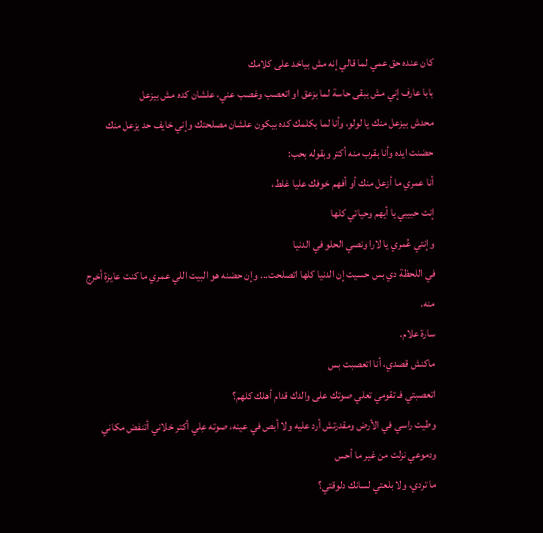كان عنده حق عمي لما قالي إنه مش بياخد على كلامك
بابا عارف إني مش ببقى حاسة لما بزعق او اتعصب وغصب عني، علشان كده مش بيزعل
محدش بيزعل منك يا لولو، وأنا لما بكلمك كده بيكون علشان مصلحتك وإني خايف حد يزعل منك
حضنت ايده وأنا بقرب منه أكتر وبقوله بحب:
أنا عمري ما أزعل منك أو أفهم خوفك عليا غلط،
إنت حبيبي يا أيهم وحياتي كلها
وإنتي عُمري يا لارا ونصي الحلو في الدنيا
في اللحظة دي بس حسيت إن الدنيا كلها اتصلحت... وإن حضنه هو البيت اللي عمري ما كنت عايزة أخرج منه.
سارة علام.
ماكنش قصدي، أنا اتعصبت بس
اتعصبتي فـ تقومي تعلي صوتك على والدك قدام أهلك كلهم؟
وطيت راسي في الأرض ومقدرتش أرد عليه ولا أبص في عينه، صوته عِلي أكتر خلاني أتنفض مكاني ودموعي نزلت من غير ما أحس
ما تردي، ولا بلعتي لسانك دلوقتي؟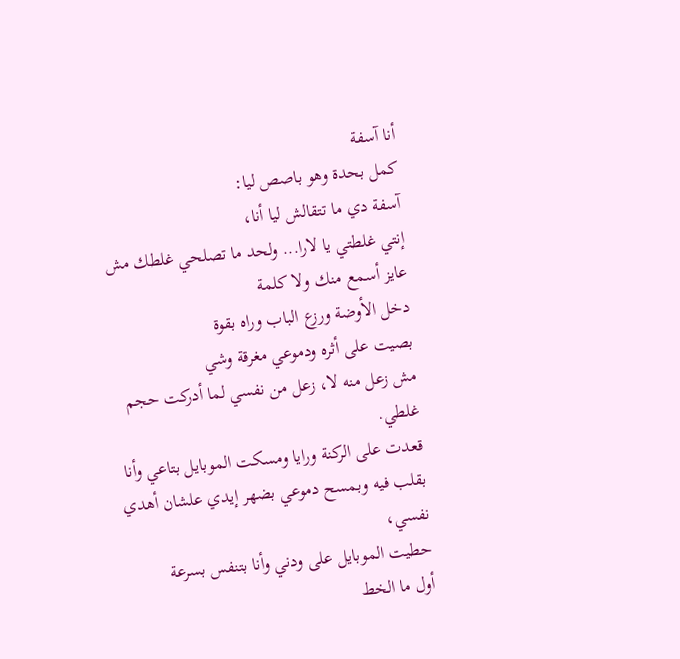أنا آسفة
كمل بحدة وهو باصص ليا:
آسفة دي ما تتقالش ليا أنا،
إنتي غلطتي يا لارا... ولحد ما تصلحي غلطك مش عايز أسمع منك ولا كلمة
دخل الأوضة ورزع الباب وراه بقوة
بصيت على أثره ودموعي مغرقة وشي
مش زعل منه لا، زعل من نفسي لما أدركت حجم غلطي.
قعدت على الركنة ورايا ومسكت الموبايل بتاعي وأنا بقلب فيه وبمسح دموعي بضهر إيدي علشان أهدي نفسي،
حطيت الموبايل على ودني وأنا بتنفس بسرعة
أول ما الخط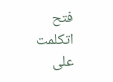فتح اتكلمت على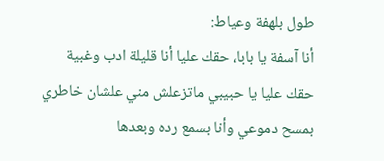طول بلهفة وعياط:
أنا آسفة يا بابا، حقك عليا أنا قليلة ادب وغبية
حقك عليا يا حبيبي ماتزعلش مني علشان خاطري
بمسح دموعي وأنا بسمع رده وبعدها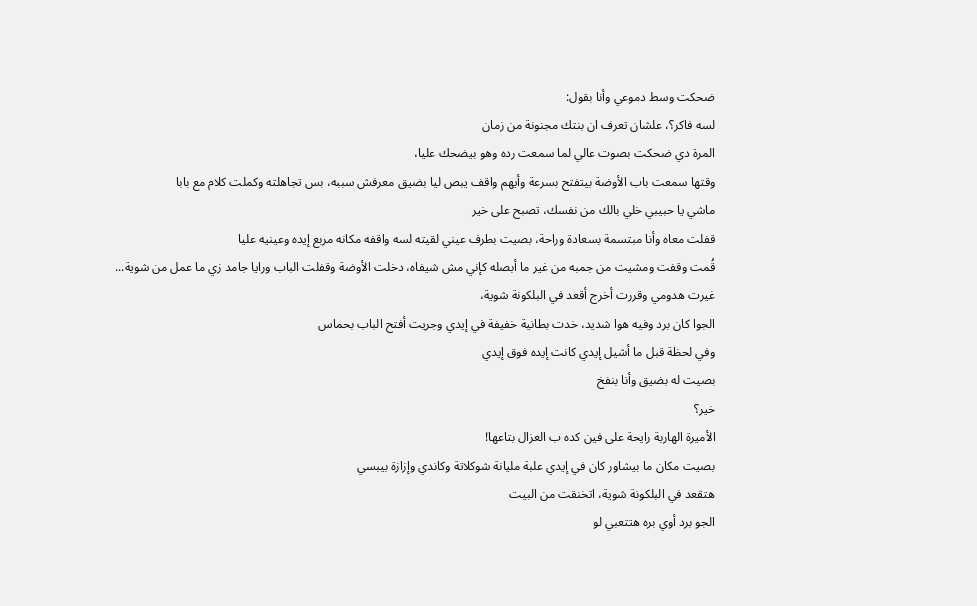ضحكت وسط دموعي وأنا بقول:
لسه فاكر؟، علشان تعرف ان بنتك مجنونة من زمان
المرة دي ضحكت بصوت عالي لما سمعت رده وهو بيضحك عليا،
وقتها سمعت باب الأوضة بيتفتح بسرعة وأيهم واقف يبص ليا بضيق معرفش سببه، بس تجاهلته وكملت كلام مع بابا
ماشي يا حبيبي خلي بالك من نفسك، تصبح على خير
قفلت معاه وأنا مبتسمة بسعادة وراحة، بصيت بطرف عيني لقيته لسه واقفه مكانه مربع إيده وعينيه عليا
قُمت وقفت ومشيت من جمبه من غير ما أبصله كإني مش شيفاه، دخلت الأوضة وقفلت الباب ورايا جامد زي ما عمل من شوية...
غيرت هدومي وقررت أخرج أقعد في البلكونة شوية،
الجوا كان برد وفيه هوا شديد، خدت بطانية خفيفة في إيدي وجريت أفتح الباب بحماس
وفي لحظة قبل ما أشيل إيدي كانت إيده فوق إيدي
بصيت له بضيق وأنا بنفخ
خير؟
الأميرة الهاربة رايحة على فين كده ب العزال بتاعها!
بصيت مكان ما بيشاور كان في إيدي علبة مليانة شوكلاتة وكاندي وإزازة بيبسي
هتقعد في البلكونة شوية، اتخنقت من البيت
الجو برد أوي بره هتتعبي لو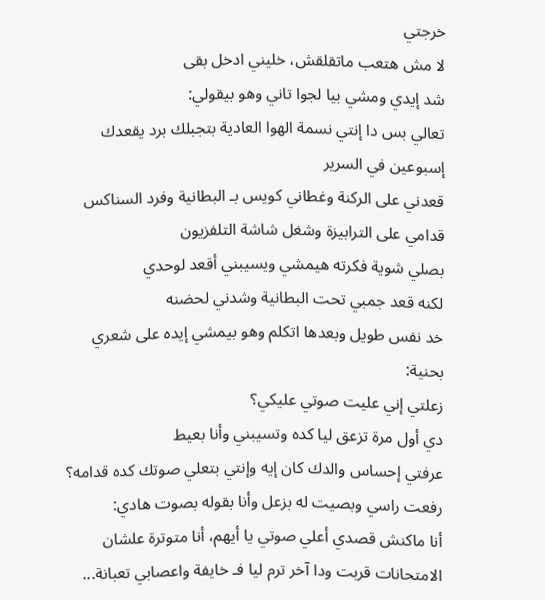خرجتي
لا مش هتعب ماتقلقش، خليني ادخل بقى
شد إيدي ومشي بيا لجوا تاني وهو بيقولي:
تعالي بس دا إنتي نسمة الهوا العادية بتجبلك برد يقعدك إسبوعين في السرير
قعدني على الركنة وغطاني كويس بـ البطانية وفرد السناكس قدامي على الترابيزة وشغل شاشة التلفزيون
بصلي شوية فكرته هيمشي ويسيبني أقعد لوحدي
لكنه قعد جمبي تحت البطانية وشدني لحضنه
خد نفس طويل وبعدها اتكلم وهو بيمشي إيده على شعري بحنية:
زعلتي إني عليت صوتي عليكي؟
دي أول مرة تزعق ليا كده وتسيبني وأنا بعيط
عرفتي إحساس والدك كان إيه وإنتي بتعلي صوتك كده قدامه؟
رفعت راسي وبصيت له بزعل وأنا بقوله بصوت هادي:
أنا ماكنش قصدي أعلي صوتي يا أيهم، أنا متوترة علشان الامتحانات قربت ودا آخر ترم ليا فـ خايفة واعصابي تعبانة...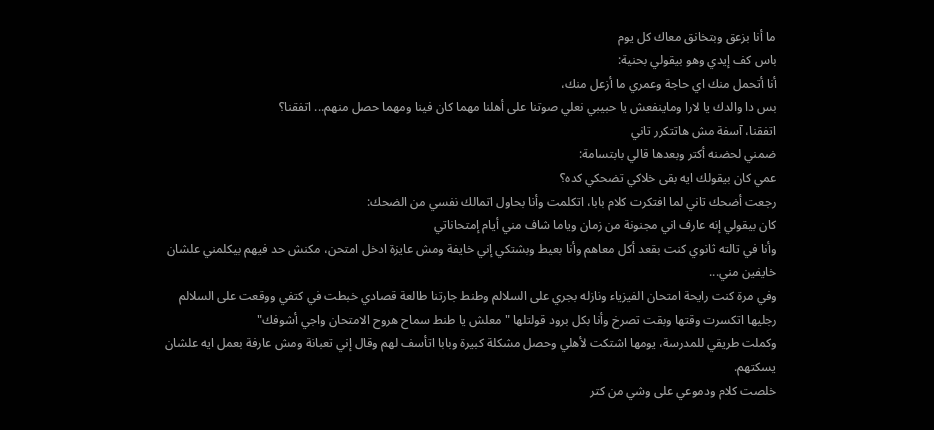ما أنا بزعق وبتخانق معاك كل يوم
باس كف إيدي وهو بيقولي بحنية:
أنا أتحمل منك اي حاجة وعمري ما أزعل منك،
بس دا والدك يا لارا وماينفعش يا حبيبي نعلي صوتنا على أهلنا مهما كان فينا ومهما حصل منهم... اتفقنا؟
اتفقنا، آسفة مش هاتتكرر تاني
ضمني لحضنه أكتر وبعدها قالي بابتسامة:
عمي كان بيقولك ايه بقى خلاكي تضحكي كده؟
رجعت أضحك تاني لما افتكرت كلام بابا، اتكلمت وأنا بحاول اتمالك نفسي من الضحك:
كان بيقولي إنه عارف اني مجنونة من زمان وياما شاف مني أيام إمتحاناتي
وأنا في تالته ثانوي كنت بقعد أكل معاهم وأنا بعيط وبشتكي إني خايفة ومش عايزة ادخل امتحن، مكنش حد فيهم بيكلمني علشان خايفين مني...
وفي مرة كنت رايحة امتحان الفيزياء ونازله بجري على السلالم وطنط جارتنا طالعة قصادي خبطت في كتفي ووقعت على السلالم رجليها اتكسرت وقتها وبقت تصرخ وأنا بكل برود قولتلها "معلش يا طنط سماح هروح الامتحان واجي أشوفك"
وكملت طريقي للمدرسة، يومها اشتكت لأهلي وحصل مشكلة كبيرة وبابا اتأسف لهم وقال إني تعبانة ومش عارفة بعمل ايه علشان يسكتهم.
خلصت كلام ودموعي على وشي من كتر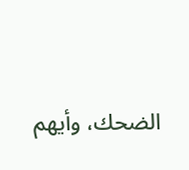الضحك، وأيهم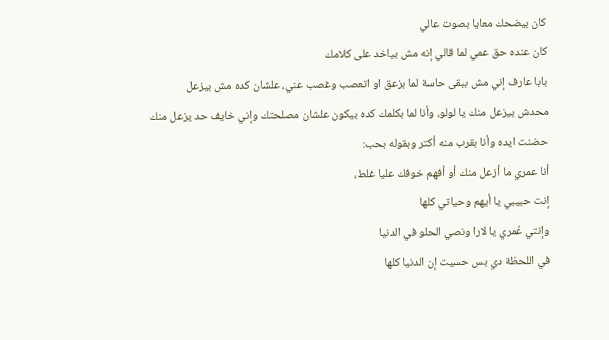كان بيضحك معايا بصوت عالي
كان عنده حق عمي لما قالي إنه مش بياخد على كلامك
بابا عارف إني مش ببقى حاسة لما بزعق او اتعصب وغصب عني، علشان كده مش بيزعل
محدش بيزعل منك يا لولو، وأنا لما بكلمك كده بيكون علشان مصلحتك وإني خايف حد يزعل منك
حضنت ايده وأنا بقرب منه أكتر وبقوله بحب:
أنا عمري ما أزعل منك أو أفهم خوفك عليا غلط،
إنت حبيبي يا أيهم وحياتي كلها
وإنتي عُمري يا لارا ونصي الحلو في الدنيا
في اللحظة دي بس حسيت إن الدنيا كلها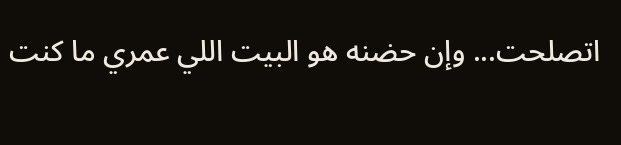اتصلحت... وإن حضنه هو البيت اللي عمري ما كنت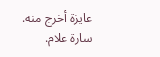عايزة أخرج منه.
سارة علام.